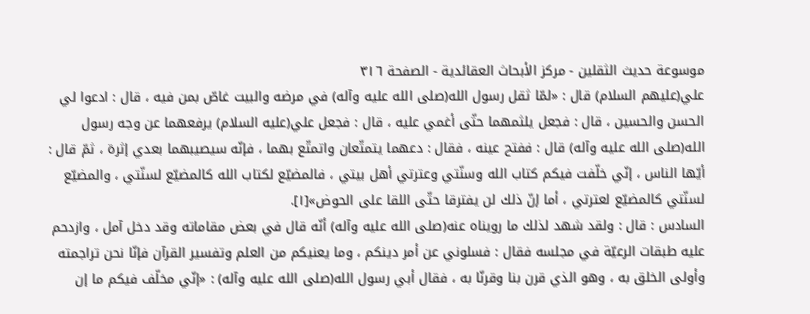موسوعة حديث الثقلين - مركز الأبحاث العقائدية - الصفحة ٣١٦
علي(عليهم السلام) قال : «لمّا ثقل رسول الله(صلى الله عليه وآله) في مرضه والبيت غاصّ بمن فيه ، قال : ادعوا لي الحسن والحسين ، قال : فجعل يلثمهما حتّى أغمي عليه ، قال : فجعل علي(عليه السلام) يرفعهما عن وجه رسول الله(صلى الله عليه وآله) قال : ففتح عينه ، فقال : دعهما يتمتّعان واتمتّع بهما ، فإنّه سيصيبهما بعدي إثرة ، ثمّ قال : أيّها الناس ، إنّي خلّفت فيكم كتاب الله وسنّتي وعترتي أهل بيتي ، فالمضيّع لكتاب الله كالمضيّع لسنّتي ، والمضيّع لسنّتي كالمضيّع لعترتي ، أما إنّ ذلك لن يفترقا حتّى اللقا على الحوض»[١].
السادس : قال : ولقد شهد لذلك ما رويناه عنه(صلى الله عليه وآله) أنّه قال في بعض مقاماته وقد دخل آمل ، وازدحم عليه طبقات الرعيّة في مجلسه فقال : فسلوني عن أمر دينكم ، وما يعنيكم من العلم وتفسير القرآن فإنّا نحن تراجمته وأولى الخلق به ، وهو الذي قرن بنا وقرنّا به ، فقال أبي رسول الله(صلى الله عليه وآله) : «إنّي مخلّف فيكم ما إن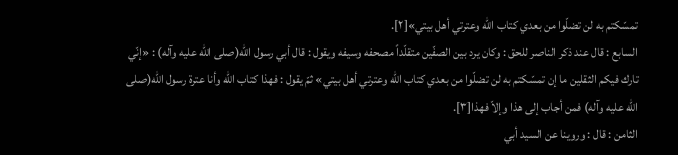تمسّكتم به لن تضلّوا من بعدي كتاب الله وعترتي أهل بيتي»[٢].
السابع : قال عند ذكر الناصر للحق : وكان يرد بين الصفّين متقلّداً مصحفه وسيفه ويقول : قال أبي رسول الله(صلى الله عليه وآله) : «إنّي تارك فيكم الثقلين ما إن تمسّكتم به لن تضلّوا من بعدي كتاب الله وعترتي أهل بيتي» ثمّ يقول : فهذا كتاب الله وأنا عترة رسول الله(صلى الله عليه وآله) فمن أجاب إلى هذا وإلاّ فهذا[٣].
الثامن : قال : وروينا عن السيد أبي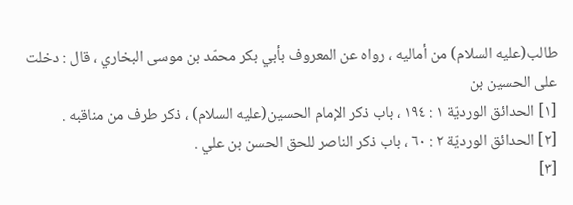طالب(عليه السلام) من أماليه ، رواه عن المعروف بأبي بكر محمّد بن موسى البخاري ، قال : دخلت على الحسين بن
[١] الحدائق الورديّة ١ : ١٩٤ ، باب ذكر الإمام الحسين(عليه السلام) ، ذكر طرف من مناقبه .
[٢] الحدائق الورديّة ٢ : ٦٠ ، باب ذكر الناصر للحق الحسن بن علي .
[٣]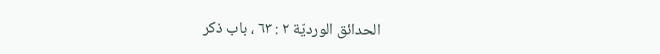الحدائق الورديّة ٢ : ٦٣ ، باب ذكر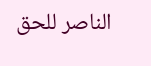الناصر للحق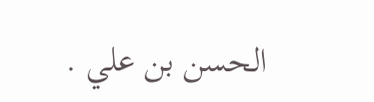الحسن بن علي .